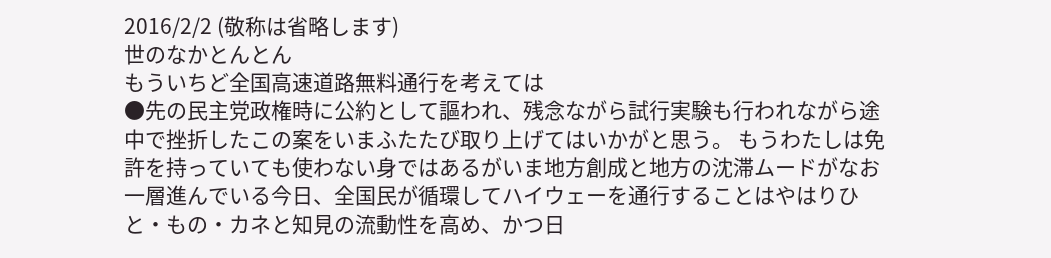2016/2/2 (敬称は省略します)
世のなかとんとん
もういちど全国高速道路無料通行を考えては
●先の民主党政権時に公約として謳われ、残念ながら試行実験も行われながら途中で挫折したこの案をいまふたたび取り上げてはいかがと思う。 もうわたしは免許を持っていても使わない身ではあるがいま地方創成と地方の沈滞ムードがなお一層進んでいる今日、全国民が循環してハイウェーを通行することはやはりひと・もの・カネと知見の流動性を高め、かつ日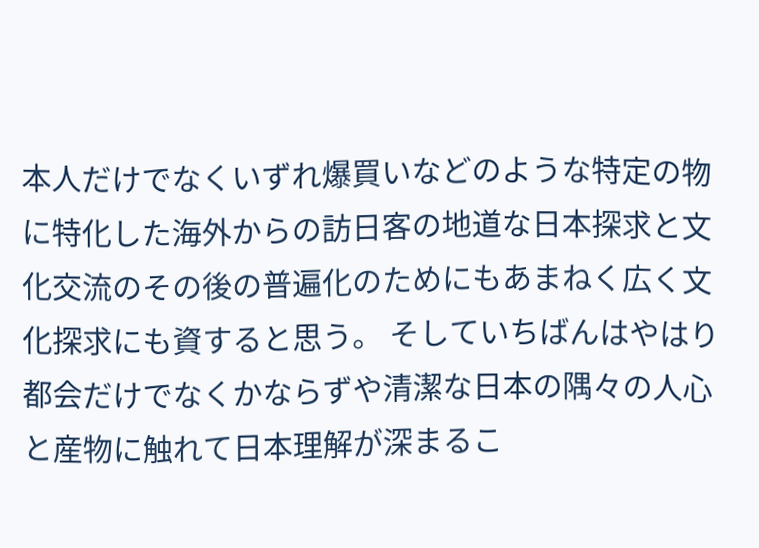本人だけでなくいずれ爆買いなどのような特定の物に特化した海外からの訪日客の地道な日本探求と文化交流のその後の普遍化のためにもあまねく広く文化探求にも資すると思う。 そしていちばんはやはり都会だけでなくかならずや清潔な日本の隅々の人心と産物に触れて日本理解が深まるこ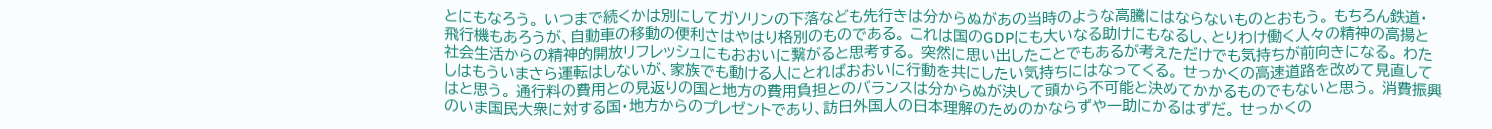とにもなろう。 いつまで続くかは別にしてガソリンの下落なども先行きは分からぬがあの当時のような高騰にはならないものとおもう。 もちろん鉄道・飛行機もあろうが、自動車の移動の便利さはやはり格別のものである。 これは国のGDPにも大いなる助けにもなるし、とりわけ働く人々の精神の高揚と社会生活からの精神的開放リフレッシュにもおおいに繋がると思考する。 突然に思い出したことでもあるが考えただけでも気持ちが前向きになる。 わたしはもういまさら運転はしないが、家族でも動ける人にとればおおいに行動を共にしたい気持ちにはなってくる。 せっかくの高速道路を改めて見直してはと思う。 通行料の費用との見返りの国と地方の費用負担とのバランスは分からぬが決して頭から不可能と決めてかかるものでもないと思う。 消費振興のいま国民大衆に対する国・地方からのプレゼントであり、訪日外国人の日本理解のためのかならずや一助にかるはずだ。 せっかくの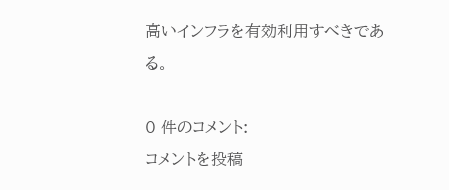高いインフラを有効利用すべきである。

0 件のコメント:
コメントを投稿